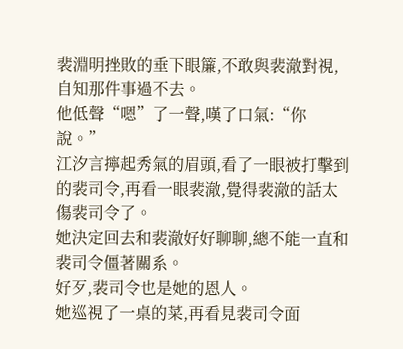裴淵明挫敗的垂下眼簾,不敢與裴澈對視,自知那件事過不去。
他低聲“嗯”了一聲,嘆了口氣:“你說。”
江汐言擰起秀氣的眉頭,看了一眼被打擊到的裴司令,再看一眼裴澈,覺得裴澈的話太傷裴司令了。
她決定回去和裴澈好好聊聊,總不能一直和裴司令僵著關系。
好歹,裴司令也是她的恩人。
她巡視了一桌的菜,再看見裴司令面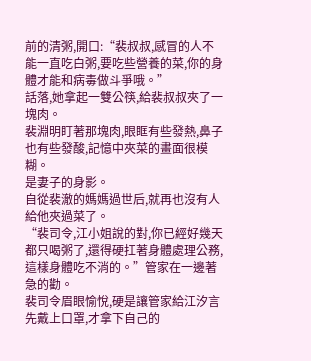前的清粥,開口:“裴叔叔,感冒的人不能一直吃白粥,要吃些營養的菜,你的身體才能和病毒做斗爭哦。”
話落,她拿起一雙公筷,給裴叔叔夾了一塊肉。
裴淵明盯著那塊肉,眼眶有些發熱,鼻子也有些發酸,記憶中夾菜的畫面很模糊。
是妻子的身影。
自從裴澈的媽媽過世后,就再也沒有人給他夾過菜了。
“裴司令,江小姐說的對,你已經好幾天都只喝粥了,還得硬扛著身體處理公務,這樣身體吃不消的。”管家在一邊著急的勸。
裴司令眉眼愉悅,硬是讓管家給江汐言先戴上口罩,才拿下自己的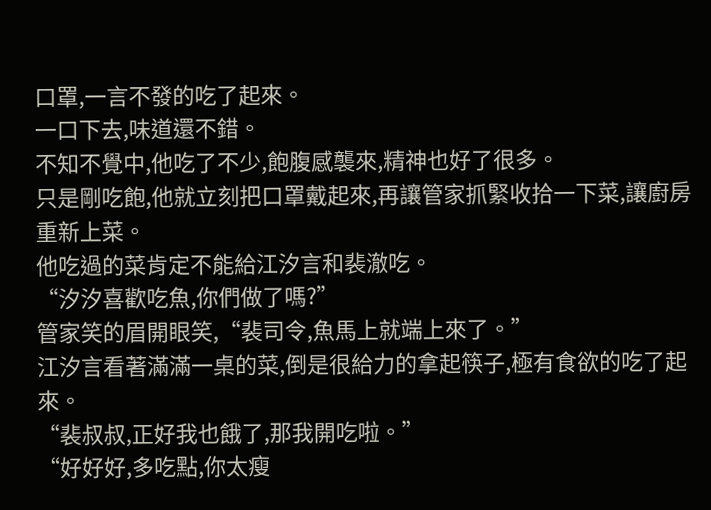口罩,一言不發的吃了起來。
一口下去,味道還不錯。
不知不覺中,他吃了不少,飽腹感襲來,精神也好了很多。
只是剛吃飽,他就立刻把口罩戴起來,再讓管家抓緊收拾一下菜,讓廚房重新上菜。
他吃過的菜肯定不能給江汐言和裴澈吃。
“汐汐喜歡吃魚,你們做了嗎?”
管家笑的眉開眼笑,“裴司令,魚馬上就端上來了。”
江汐言看著滿滿一桌的菜,倒是很給力的拿起筷子,極有食欲的吃了起來。
“裴叔叔,正好我也餓了,那我開吃啦。”
“好好好,多吃點,你太瘦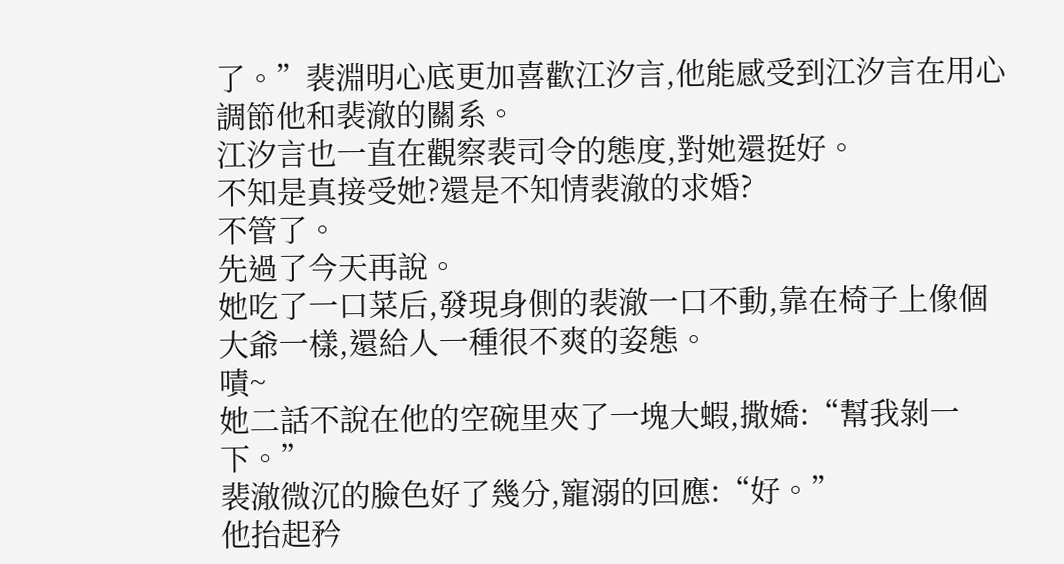了。”裴淵明心底更加喜歡江汐言,他能感受到江汐言在用心調節他和裴澈的關系。
江汐言也一直在觀察裴司令的態度,對她還挺好。
不知是真接受她?還是不知情裴澈的求婚?
不管了。
先過了今天再說。
她吃了一口菜后,發現身側的裴澈一口不動,靠在椅子上像個大爺一樣,還給人一種很不爽的姿態。
嘖~
她二話不說在他的空碗里夾了一塊大蝦,撒嬌:“幫我剝一下。”
裴澈微沉的臉色好了幾分,寵溺的回應:“好。”
他抬起矜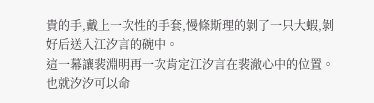貴的手,戴上一次性的手套,慢條斯理的剝了一只大蝦,剝好后送入江汐言的碗中。
這一幕讓裴淵明再一次肯定江汐言在裴澈心中的位置。
也就汐汐可以命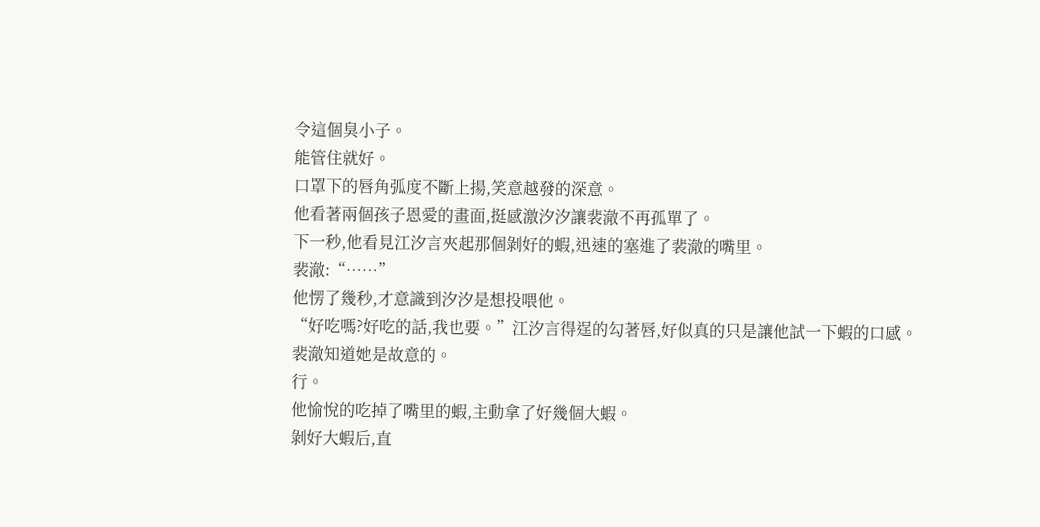令這個臭小子。
能管住就好。
口罩下的唇角弧度不斷上揚,笑意越發的深意。
他看著兩個孩子恩愛的畫面,挺感激汐汐讓裴澈不再孤單了。
下一秒,他看見江汐言夾起那個剝好的蝦,迅速的塞進了裴澈的嘴里。
裴澈:“……”
他愣了幾秒,才意識到汐汐是想投喂他。
“好吃嗎?好吃的話,我也要。”江汐言得逞的勾著唇,好似真的只是讓他試一下蝦的口感。
裴澈知道她是故意的。
行。
他愉悅的吃掉了嘴里的蝦,主動拿了好幾個大蝦。
剝好大蝦后,直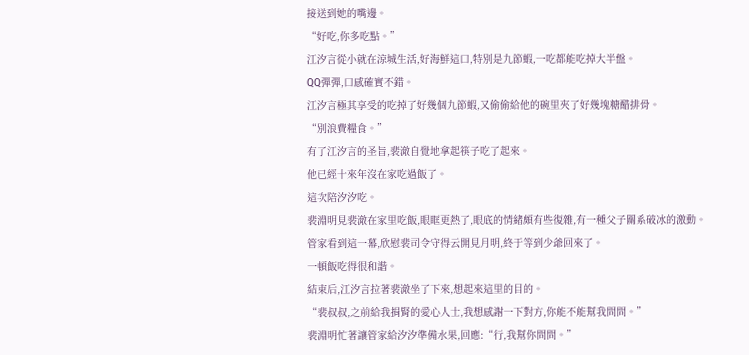接送到她的嘴邊。
“好吃,你多吃點。”
江汐言從小就在涼城生活,好海鮮這口,特別是九節蝦,一吃都能吃掉大半盤。
QQ彈彈,口感確實不錯。
江汐言極其享受的吃掉了好幾個九節蝦,又偷偷給他的碗里夾了好幾塊糖醋排骨。
“別浪費糧食。”
有了江汐言的圣旨,裴澈自覺地拿起筷子吃了起來。
他已經十來年沒在家吃過飯了。
這次陪汐汐吃。
裴淵明見裴澈在家里吃飯,眼眶更熱了,眼底的情緒頗有些復雜,有一種父子關系破冰的激動。
管家看到這一幕,欣慰裴司令守得云開見月明,終于等到少爺回來了。
一頓飯吃得很和諧。
結束后,江汐言拉著裴澈坐了下來,想起來這里的目的。
“裴叔叔,之前給我捐腎的愛心人士,我想感謝一下對方,你能不能幫我問問。”
裴淵明忙著讓管家給汐汐準備水果,回應:“行,我幫你問問。”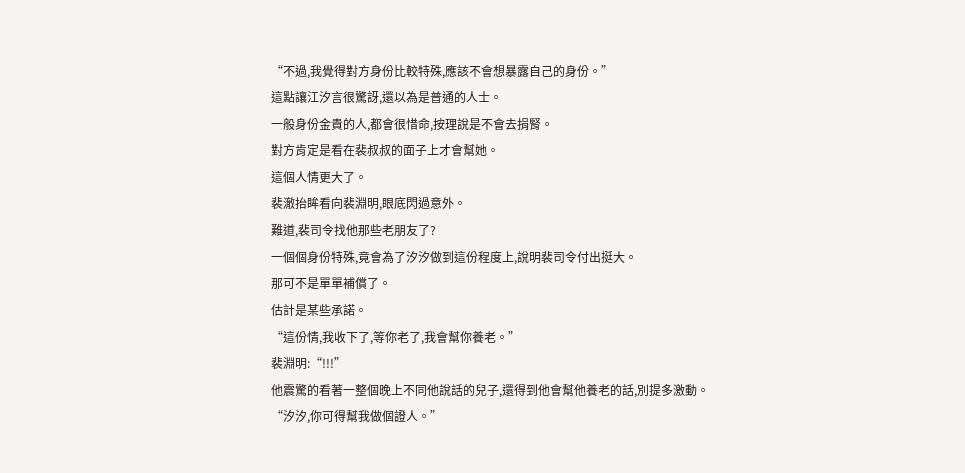“不過,我覺得對方身份比較特殊,應該不會想暴露自己的身份。”
這點讓江汐言很驚訝,還以為是普通的人士。
一般身份金貴的人,都會很惜命,按理說是不會去捐腎。
對方肯定是看在裴叔叔的面子上才會幫她。
這個人情更大了。
裴澈抬眸看向裴淵明,眼底閃過意外。
難道,裴司令找他那些老朋友了?
一個個身份特殊,竟會為了汐汐做到這份程度上,說明裴司令付出挺大。
那可不是單單補償了。
估計是某些承諾。
“這份情,我收下了,等你老了,我會幫你養老。”
裴淵明:“!!!”
他震驚的看著一整個晚上不同他說話的兒子,還得到他會幫他養老的話,別提多激動。
“汐汐,你可得幫我做個證人。”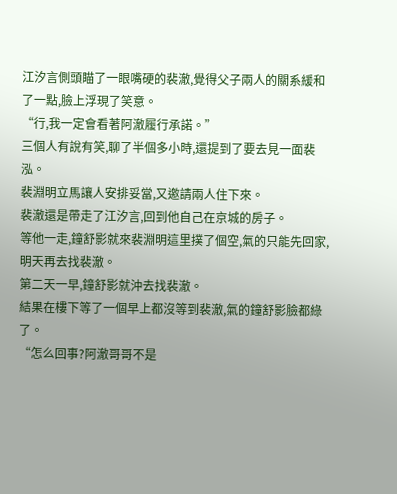江汐言側頭瞄了一眼嘴硬的裴澈,覺得父子兩人的關系緩和了一點,臉上浮現了笑意。
“行,我一定會看著阿澈履行承諾。”
三個人有說有笑,聊了半個多小時,還提到了要去見一面裴泓。
裴淵明立馬讓人安排妥當,又邀請兩人住下來。
裴澈還是帶走了江汐言,回到他自己在京城的房子。
等他一走,鐘舒影就來裴淵明這里撲了個空,氣的只能先回家,明天再去找裴澈。
第二天一早,鐘舒影就沖去找裴澈。
結果在樓下等了一個早上都沒等到裴澈,氣的鐘舒影臉都綠了。
“怎么回事?阿澈哥哥不是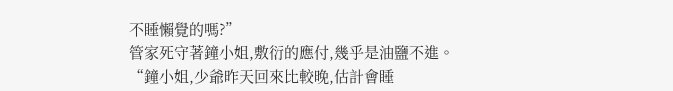不睡懶覺的嗎?”
管家死守著鐘小姐,敷衍的應付,幾乎是油鹽不進。
“鐘小姐,少爺昨天回來比較晚,估計會睡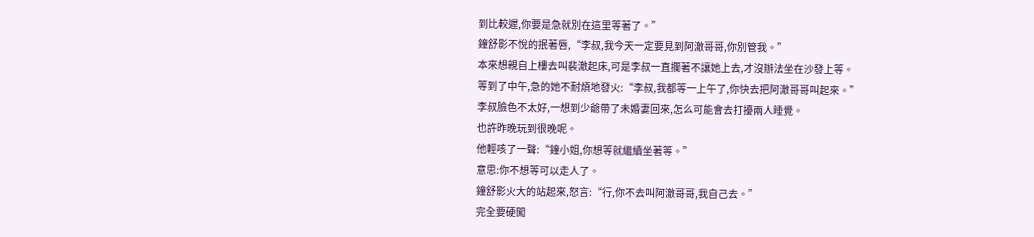到比較遲,你要是急就別在這里等著了。”
鐘舒影不悅的抿著唇,“李叔,我今天一定要見到阿澈哥哥,你別管我。”
本來想親自上樓去叫裴澈起床,可是李叔一直攔著不讓她上去,才沒辦法坐在沙發上等。
等到了中午,急的她不耐煩地發火:“李叔,我都等一上午了,你快去把阿澈哥哥叫起來。”
李叔臉色不太好,一想到少爺帶了未婚妻回來,怎么可能會去打擾兩人睡覺。
也許昨晚玩到很晚呢。
他輕咳了一聲:“鐘小姐,你想等就繼續坐著等。”
意思:你不想等可以走人了。
鐘舒影火大的站起來,怒言:“行,你不去叫阿澈哥哥,我自己去。”
完全要硬闖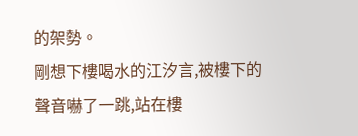的架勢。
剛想下樓喝水的江汐言,被樓下的聲音嚇了一跳,站在樓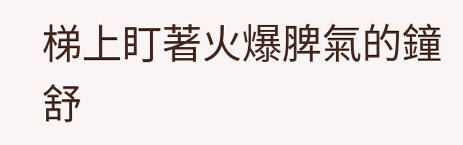梯上盯著火爆脾氣的鐘舒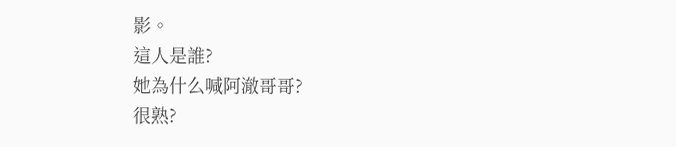影。
這人是誰?
她為什么喊阿澈哥哥?
很熟?